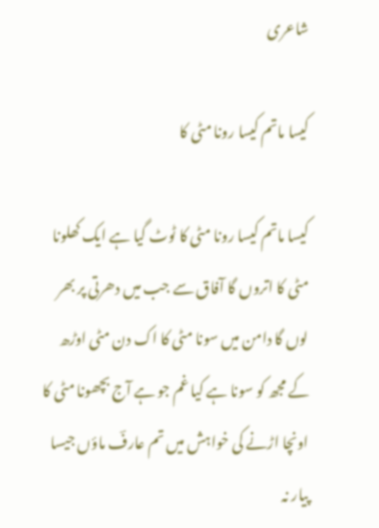شاعری

کیسا ماتم کیسا رونا مٹی کا

کیسا ماتم کیسا رونا مٹی کا ٹوٹ گیا ہے ایک کھلونا مٹی کا اتروں گا آفاق سے جب میں دھرتی پر بھر لوں گا دامن میں سونا مٹی کا اک دن مٹی اوڑھ کے مجھ کو سونا ہے کیا غم جو ہے آج بچھونا مٹی کا اونچا اڑنے کی خواہش میں تم عارفؔ ماؤں جیسا پیار نہ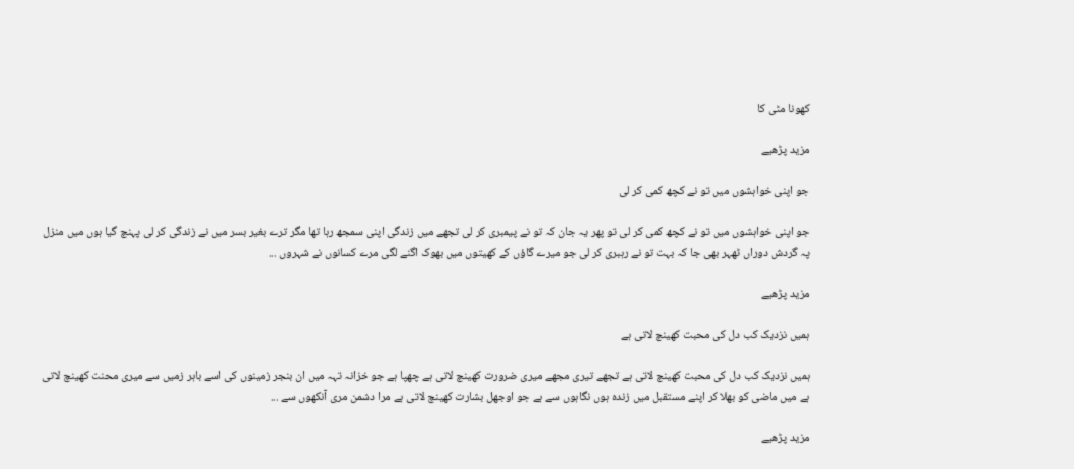کھونا مٹی کا

مزید پڑھیے

جو اپنی خواہشوں میں تو نے کچھ کمی کر لی

جو اپنی خواہشوں میں تو نے کچھ کمی کر لی تو پھر یہ جان کہ تو نے پیمبری کر لی تجھے میں زندگی اپنی سمجھ رہا تھا مگر ترے بغیر بسر میں نے زندگی کر لی پہنچ گیا ہوں میں منزل پہ گردش دوراں ٹھہر بھی جا کہ بہت تو نے رہبری کر لی جو میرے گاؤں کے کھیتوں میں بھوک اگنے لگی مرے کسانوں نے شہروں ...

مزید پڑھیے

ہمیں نزدیک کب دل کی محبت کھینچ لاتی ہے

ہمیں نزدیک کب دل کی محبت کھینچ لاتی ہے تجھے تیری مجھے میری ضرورت کھینچ لاتی ہے چھپا ہے جو خزانہ تہہ میں ان بنجر زمینوں کی اسے باہر زمیں سے میری محنت کھینچ لاتی ہے میں ماضی کو بھلا کر اپنے مستقبل میں زندہ ہوں نگاہوں سے ہے جو اوجھل بشارت کھینچ لاتی ہے مرا دشمن مری آنکھوں سے ...

مزید پڑھیے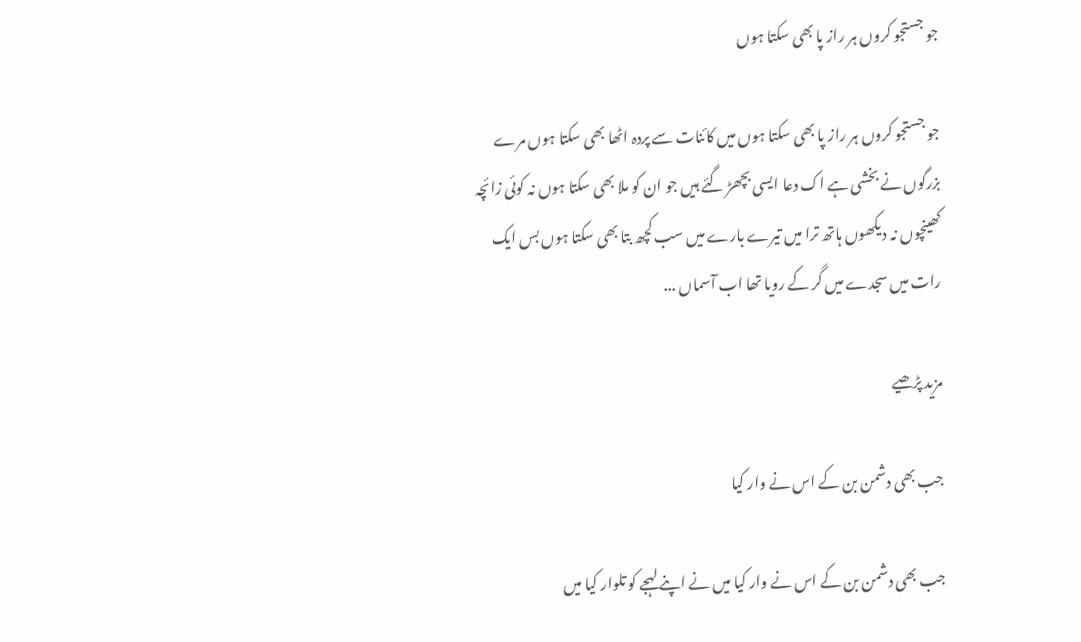جو جستجو کروں ہر راز پا بھی سکتا ہوں

جو جستجو کروں ہر راز پا بھی سکتا ہوں میں کائنات سے پردہ اٹھا بھی سکتا ہوں مرے بزرگوں نے بخشی ہے اک دعا ایسی بچھڑ گئے ہیں جو ان کو ملا بھی سکتا ہوں نہ کوئی زائچہ کھینچوں نہ دیکھوں ہاتھ ترا میں تیرے بارے میں سب کچھ بتا بھی سکتا ہوں بس ایک رات میں سجدے میں گر کے رویا تھا اب آسماں ...

مزید پڑھیے

جب بھی دشمن بن کے اس نے وار کیا

جب بھی دشمن بن کے اس نے وار کیا میں نے اپنے لہجے کو تلوار کیا میں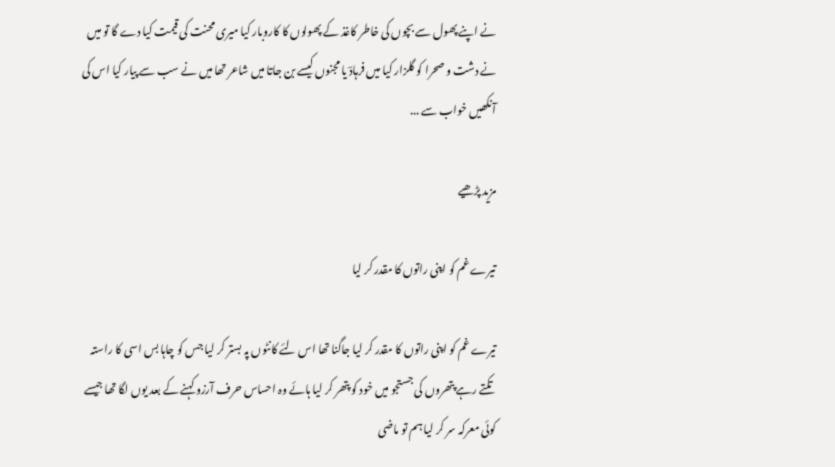نے اپنے پھول سے بچوں کی خاطر کاغذ کے پھولوں کا کاروبار کیا میری محنت کی قیمت کیا دے گا تو میں نے دشت و صحرا کو گلزار کیا میں فرہادؔ یا مجنوں کیسے بن جاتا میں شاعر تھا میں نے سب سے پیار کیا اس کی آنکھیں خواب سے ...

مزید پڑھیے

تیرے غم کو اپنی راتوں کا مقدر کر لیا

تیرے غم کو اپنی راتوں کا مقدر کر لیا جاگنا تھا اس لئے کانٹوں پہ بستر کر لیا جس کو چاہا بس اسی کا راستہ تکتے رہے پتھروں کی جستجو میں خود کو پتھر کر لیا ہائے وہ احساس حرف آرزو کہنے کے بعد یوں لگا تھا جیسے کوئی معرکہ سر کر لیا ہم تو ماضی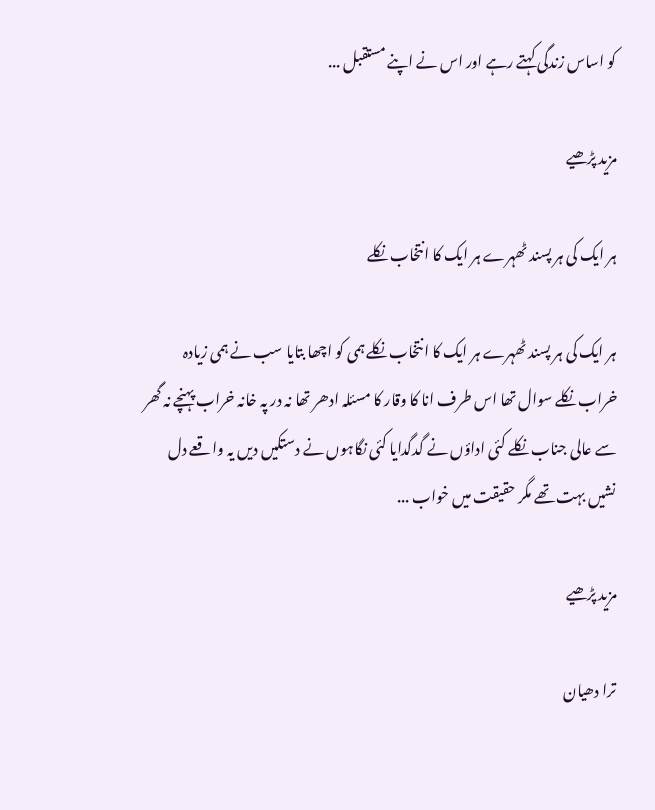کو اساس زندگی کہتے رہے اور اس نے اپنے مستقبل ...

مزید پڑھیے

ہر ایک کی ہر پسند ٹھہرے ہر ایک کا انتخاب نکلے

ہر ایک کی ہر پسند ٹھہرے ہر ایک کا انتخاب نکلے ہمی کو اچھا بتایا سب نے ہمی زیادہ خراب نکلے سوال تھا اس طرف انا کا وقار کا مسئلہ ادھر تھا نہ در پہ خانہ خراب پہنچے نہ گھر سے عالی جناب نکلے کئی اداؤں نے گدگدایا کئی نگاہوں نے دستکیں دیں یہ واقعے دل نشیں بہت تھے مگر حقیقت میں خواب ...

مزید پڑھیے

ترا دھیان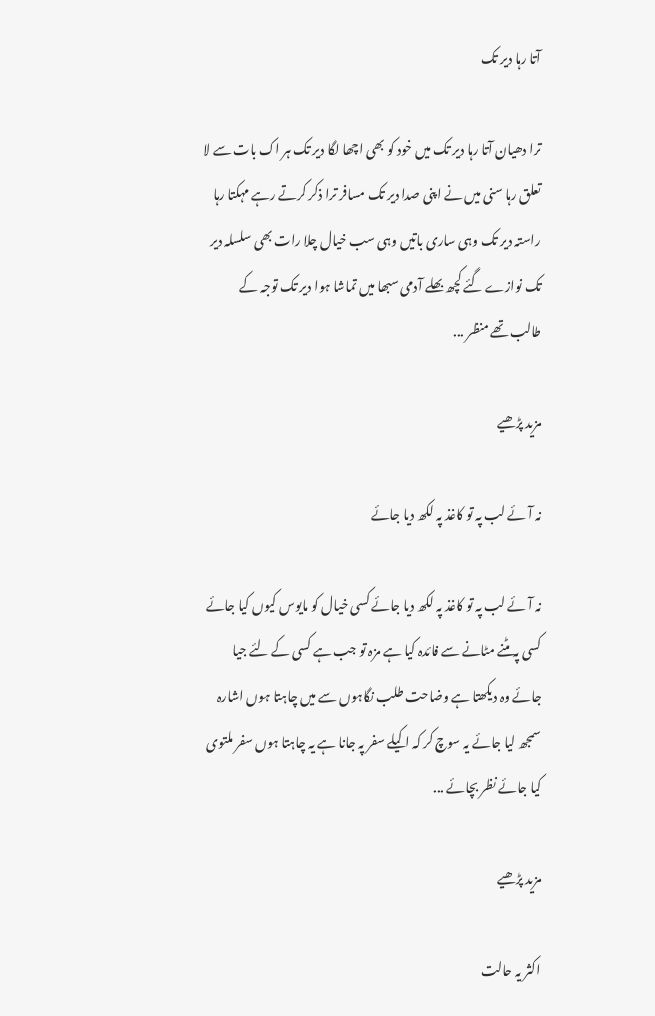آتا رہا دیر تک

ترا دھیان آتا رہا دیر تک میں خود کو بھی اچھا لگا دیر تک ہر اک بات سے لا تعلق رہا سنی میں نے اپنی صدا دیر تک مسافر ترا ذکر کرتے رہے مہکتا رہا راستہ دیر تک وہی ساری باتیں وہی سب خیال چلا رات بھی سلسلہ دیر تک نوازے گئے کچھ بھلے آدمی سبھا میں تماشا ہوا دیر تک توجہ کے طالب تھے منظر ...

مزید پڑھیے

نہ آئے لب پہ تو کاغذ پہ لکھ دیا جائے

نہ آئے لب پہ تو کاغذ پہ لکھ دیا جائے کسی خیال کو مایوس کیوں کیا جائے کسی پہ مٹنے مٹانے سے فائدہ کیا ہے مزہ تو جب ہے کسی کے لئے جیا جائے وہ دیکھتا ہے وضاحت طلب نگاہوں سے میں چاہتا ہوں اشارہ سمجھ لیا جائے یہ سوچ کر کہ اکیلے سفر پہ جانا ہے یہ چاہتا ہوں سفر ملتوی کیا جائے نظر بچائے ...

مزید پڑھیے

اکثر یہ حالت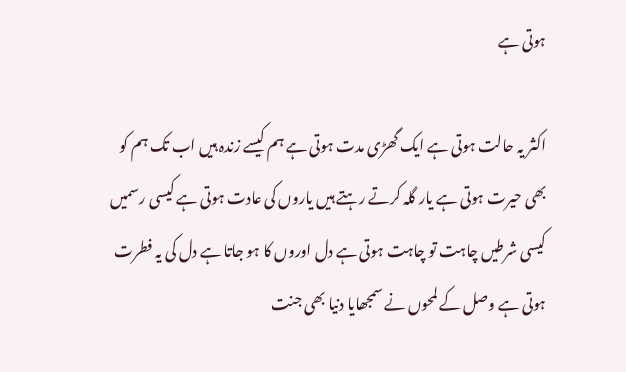ہوتی ہے

اکثر یہ حالت ہوتی ہے ایک گھڑی مدت ہوتی ہے ہم کیسے زندہ ہیں اب تک ہم کو بھی حیرت ہوتی ہے یار گلہ کرتے رہتے ہیں یاروں کی عادت ہوتی ہے کیسی رسمیں کیسی شرطیں چاہت تو چاہت ہوتی ہے دل اوروں کا ہو جاتا ہے دل کی یہ فطرت ہوتی ہے وصل کے لمحوں نے سمجھایا دنیا بھی جنت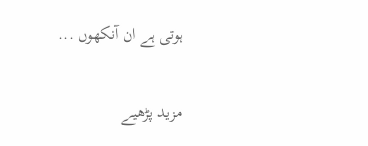ہوتی ہے ان آنکھوں ...

مزید پڑھیے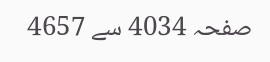صفحہ 4034 سے 4657